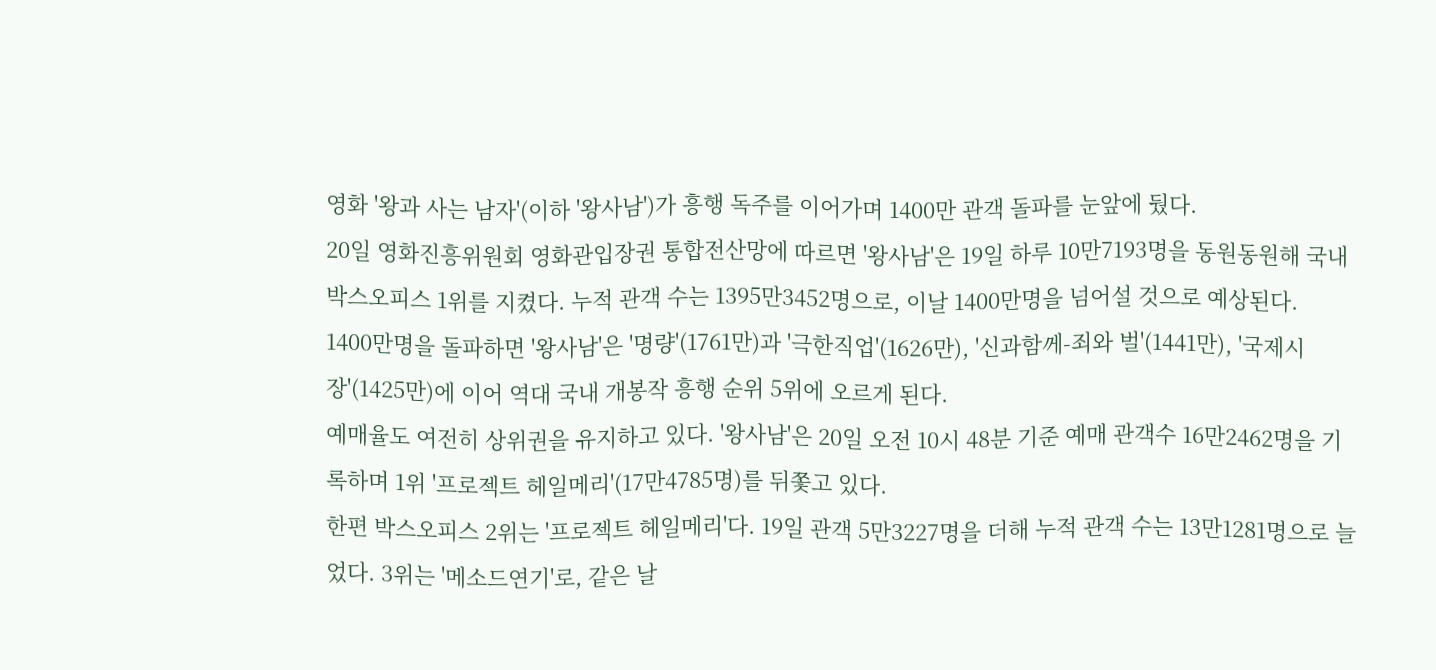영화 '왕과 사는 남자'(이하 '왕사남')가 흥행 독주를 이어가며 1400만 관객 돌파를 눈앞에 뒀다.
20일 영화진흥위원회 영화관입장권 통합전산망에 따르면 '왕사남'은 19일 하루 10만7193명을 동원동원해 국내 박스오피스 1위를 지켰다. 누적 관객 수는 1395만3452명으로, 이날 1400만명을 넘어설 것으로 예상된다.
1400만명을 돌파하면 '왕사남'은 '명량'(1761만)과 '극한직업'(1626만), '신과함께-죄와 벌'(1441만), '국제시장'(1425만)에 이어 역대 국내 개봉작 흥행 순위 5위에 오르게 된다.
예매율도 여전히 상위권을 유지하고 있다. '왕사남'은 20일 오전 10시 48분 기준 예매 관객수 16만2462명을 기록하며 1위 '프로젝트 헤일메리'(17만4785명)를 뒤쫓고 있다.
한편 박스오피스 2위는 '프로젝트 헤일메리'다. 19일 관객 5만3227명을 더해 누적 관객 수는 13만1281명으로 늘었다. 3위는 '메소드연기'로, 같은 날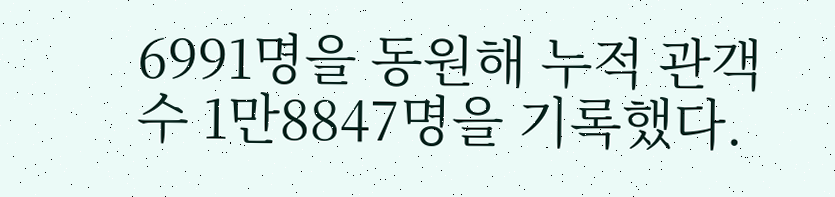6991명을 동원해 누적 관객 수 1만8847명을 기록했다.